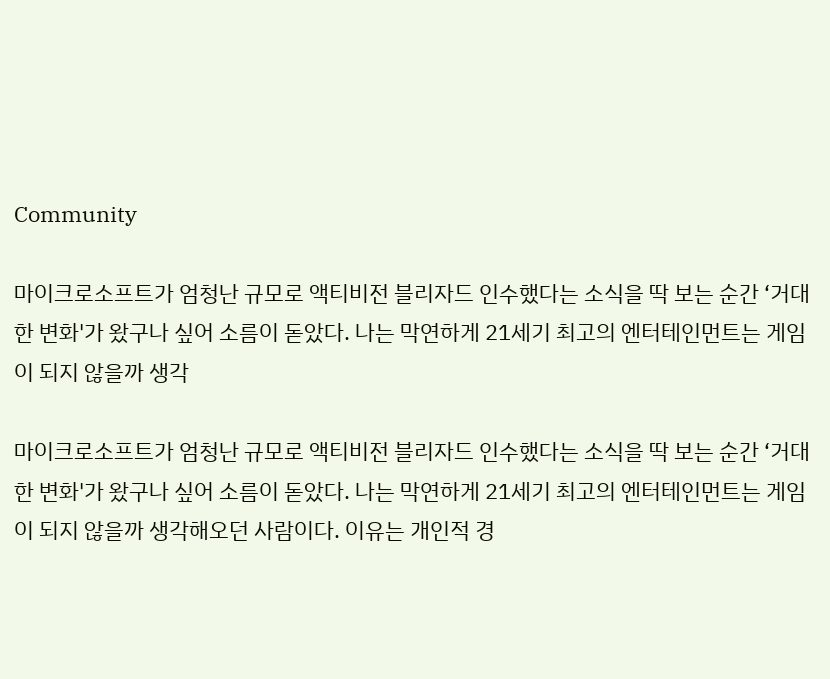Community

마이크로소프트가 엄청난 규모로 액티비전 블리자드 인수했다는 소식을 딱 보는 순간 ‘거대한 변화'가 왔구나 싶어 소름이 돋았다. 나는 막연하게 21세기 최고의 엔터테인먼트는 게임이 되지 않을까 생각

마이크로소프트가 엄청난 규모로 액티비전 블리자드 인수했다는 소식을 딱 보는 순간 ‘거대한 변화'가 왔구나 싶어 소름이 돋았다. 나는 막연하게 21세기 최고의 엔터테인먼트는 게임이 되지 않을까 생각해오던 사람이다. 이유는 개인적 경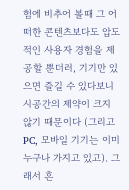험에 비추어 볼때 그 어떠한 콘텐츠보다도 압도적인 사용자 경험을 제공할 뿐더러, 기기만 있으면 즐길 수 있다보니 시공간의 제약이 크지 않기 때문이다 (그리고 PC, 모바일 기기는 이미 누구나 가지고 있고). 그래서 흔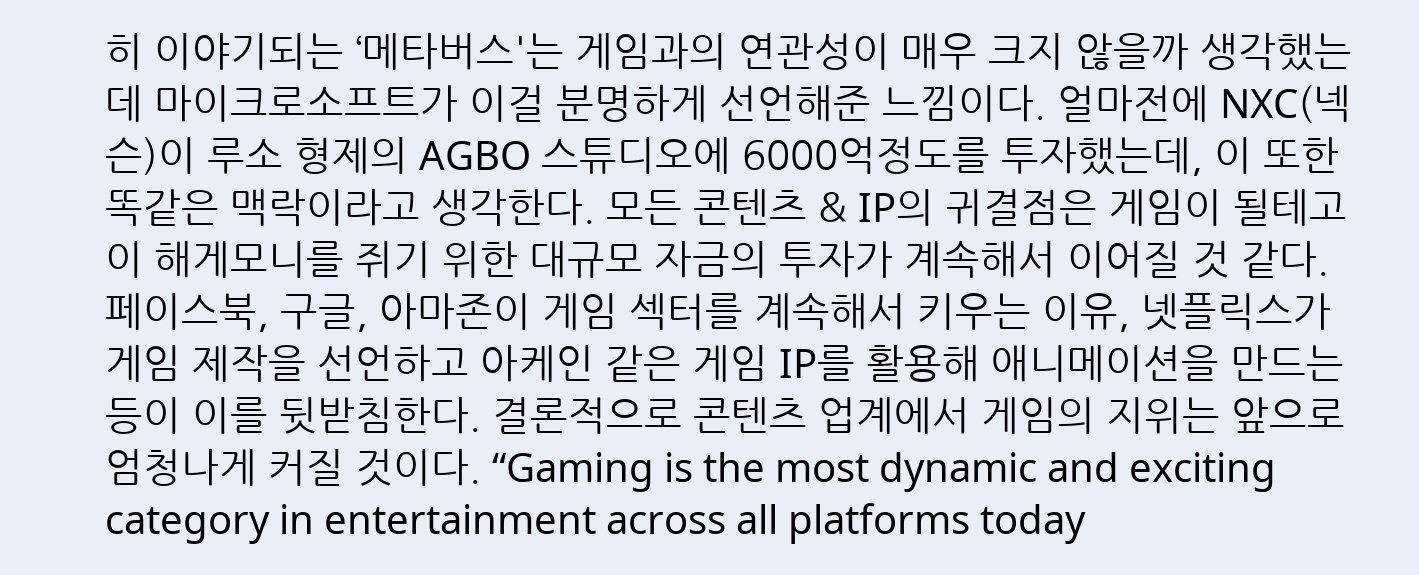히 이야기되는 ‘메타버스'는 게임과의 연관성이 매우 크지 않을까 생각했는데 마이크로소프트가 이걸 분명하게 선언해준 느낌이다. 얼마전에 NXC(넥슨)이 루소 형제의 AGBO 스튜디오에 6000억정도를 투자했는데, 이 또한 똑같은 맥락이라고 생각한다. 모든 콘텐츠 & IP의 귀결점은 게임이 될테고 이 해게모니를 쥐기 위한 대규모 자금의 투자가 계속해서 이어질 것 같다. 페이스북, 구글, 아마존이 게임 섹터를 계속해서 키우는 이유, 넷플릭스가 게임 제작을 선언하고 아케인 같은 게임 IP를 활용해 애니메이션을 만드는 등이 이를 뒷받침한다. 결론적으로 콘텐츠 업계에서 게임의 지위는 앞으로 엄청나게 커질 것이다. “Gaming is the most dynamic and exciting category in entertainment across all platforms today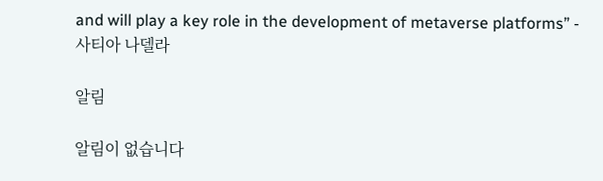and will play a key role in the development of metaverse platforms” - 사티아 나델라

알림

알림이 없습니다